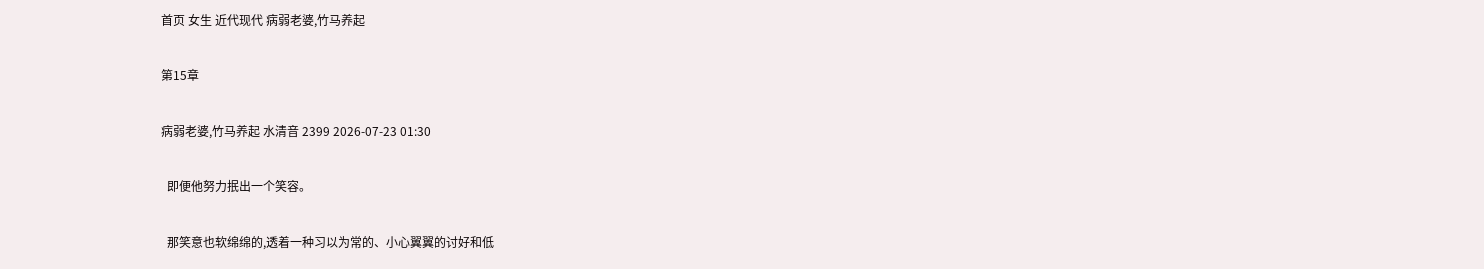首页 女生 近代现代 病弱老婆,竹马养起

第15章

病弱老婆,竹马养起 水清音 2399 2026-07-23 01:30

  即便他努力抿出一个笑容。

  那笑意也软绵绵的,透着一种习以为常的、小心翼翼的讨好和低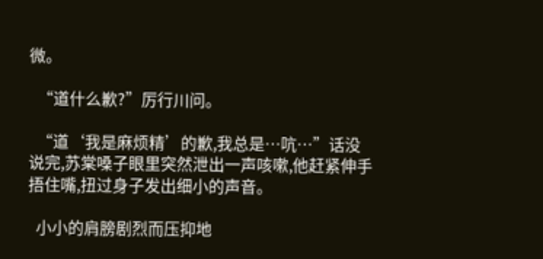微。

  “道什么歉?”厉行川问。

  “道‘我是麻烦精’的歉,我总是…吭…”话没说完,苏棠嗓子眼里突然泄出一声咳嗽,他赶紧伸手捂住嘴,扭过身子发出细小的声音。

  小小的肩膀剧烈而压抑地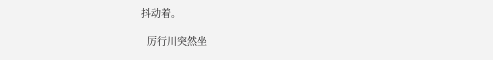抖动着。

  厉行川突然坐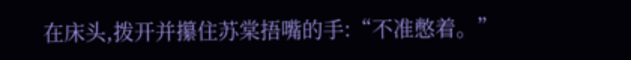在床头,拨开并攥住苏棠捂嘴的手:“不准憋着。”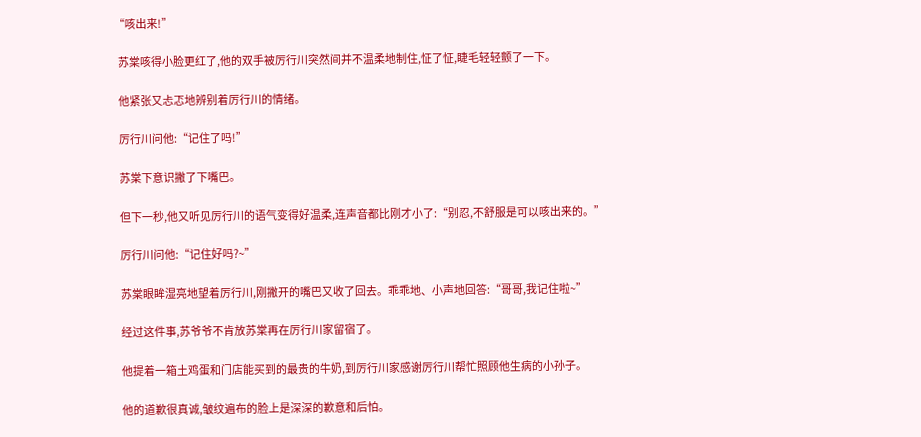“咳出来!”

  苏棠咳得小脸更红了,他的双手被厉行川突然间并不温柔地制住,怔了怔,睫毛轻轻颤了一下。

  他紧张又忐忑地辨别着厉行川的情绪。

  厉行川问他:“记住了吗!”

  苏棠下意识撇了下嘴巴。

  但下一秒,他又听见厉行川的语气变得好温柔,连声音都比刚才小了:“别忍,不舒服是可以咳出来的。”

  厉行川问他:“记住好吗?~”

  苏棠眼眸湿亮地望着厉行川,刚撇开的嘴巴又收了回去。乖乖地、小声地回答:“哥哥,我记住啦~”

  经过这件事,苏爷爷不肯放苏棠再在厉行川家留宿了。

  他提着一箱土鸡蛋和门店能买到的最贵的牛奶,到厉行川家感谢厉行川帮忙照顾他生病的小孙子。

  他的道歉很真诚,皱纹遍布的脸上是深深的歉意和后怕。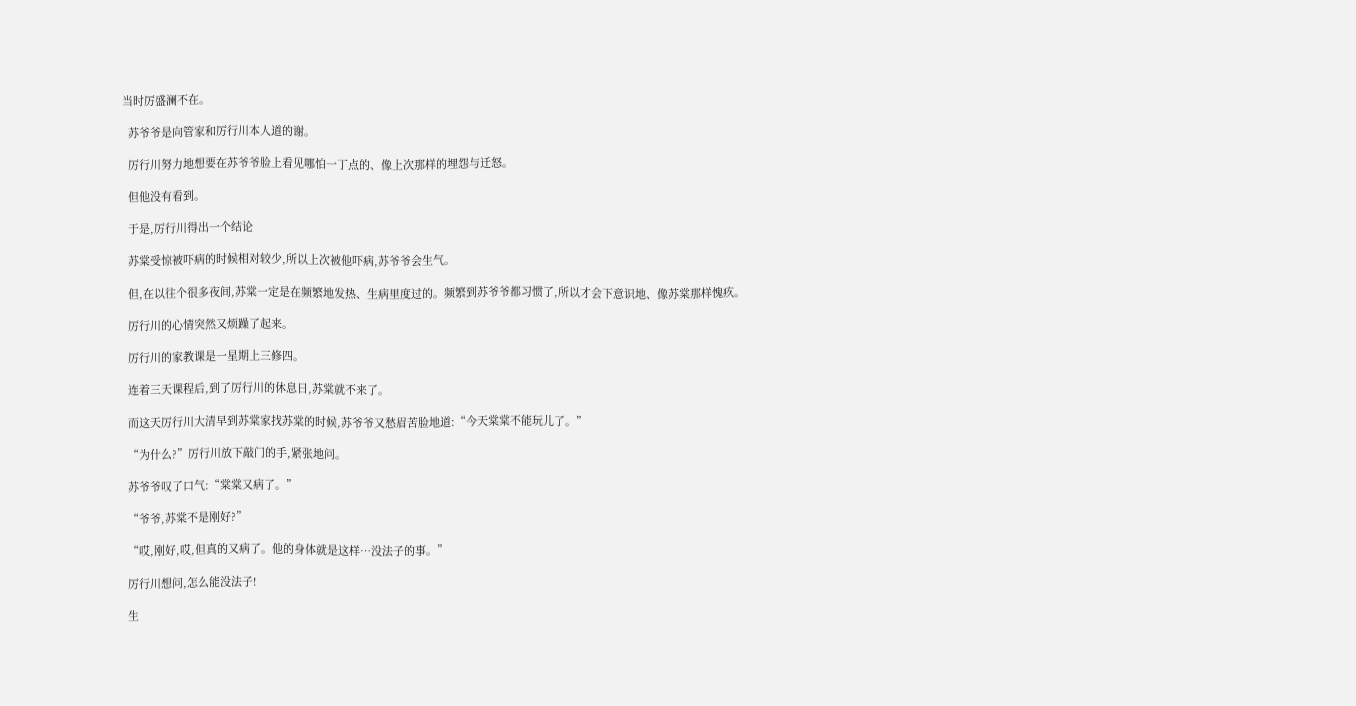当时厉盛澜不在。

  苏爷爷是向管家和厉行川本人道的谢。

  厉行川努力地想要在苏爷爷脸上看见哪怕一丁点的、像上次那样的埋怨与迁怒。

  但他没有看到。

  于是,厉行川得出一个结论

  苏棠受惊被吓病的时候相对较少,所以上次被他吓病,苏爷爷会生气。

  但,在以往个很多夜间,苏棠一定是在频繁地发热、生病里度过的。频繁到苏爷爷都习惯了,所以才会下意识地、像苏棠那样愧疚。

  厉行川的心情突然又烦躁了起来。

  厉行川的家教课是一星期上三修四。

  连着三天课程后,到了厉行川的休息日,苏棠就不来了。

  而这天厉行川大清早到苏棠家找苏棠的时候,苏爷爷又愁眉苦脸地道:“今天棠棠不能玩儿了。”

  “为什么?”厉行川放下敲门的手,紧张地问。

  苏爷爷叹了口气:“棠棠又病了。”

  “爷爷,苏棠不是刚好?”

  “哎,刚好,哎,但真的又病了。他的身体就是这样…没法子的事。”

  厉行川想问,怎么能没法子!

  生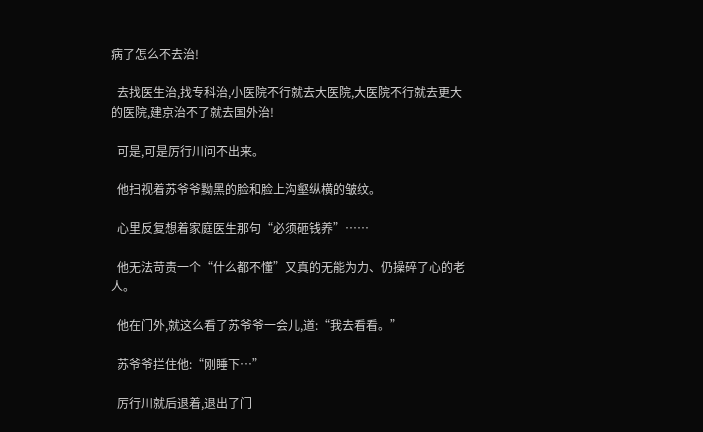病了怎么不去治!

  去找医生治,找专科治,小医院不行就去大医院,大医院不行就去更大的医院,建京治不了就去国外治!

  可是,可是厉行川问不出来。

  他扫视着苏爷爷黝黑的脸和脸上沟壑纵横的皱纹。

  心里反复想着家庭医生那句“必须砸钱养”……

  他无法苛责一个“什么都不懂”又真的无能为力、仍操碎了心的老人。

  他在门外,就这么看了苏爷爷一会儿,道:“我去看看。”

  苏爷爷拦住他:“刚睡下…”

  厉行川就后退着,退出了门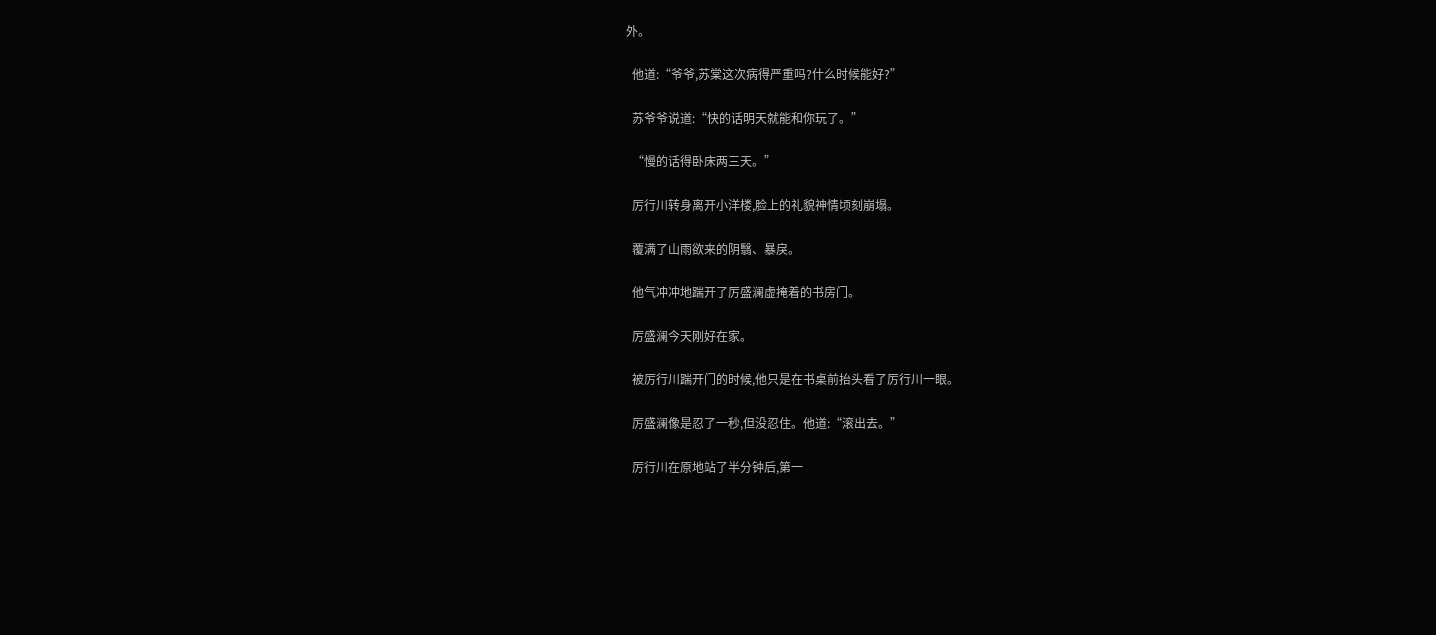外。

  他道:“爷爷,苏棠这次病得严重吗?什么时候能好?”

  苏爷爷说道:“快的话明天就能和你玩了。”

  “慢的话得卧床两三天。”

  厉行川转身离开小洋楼,脸上的礼貌神情顷刻崩塌。

  覆满了山雨欲来的阴翳、暴戾。

  他气冲冲地踹开了厉盛澜虚掩着的书房门。

  厉盛澜今天刚好在家。

  被厉行川踹开门的时候,他只是在书桌前抬头看了厉行川一眼。

  厉盛澜像是忍了一秒,但没忍住。他道:“滚出去。”

  厉行川在原地站了半分钟后,第一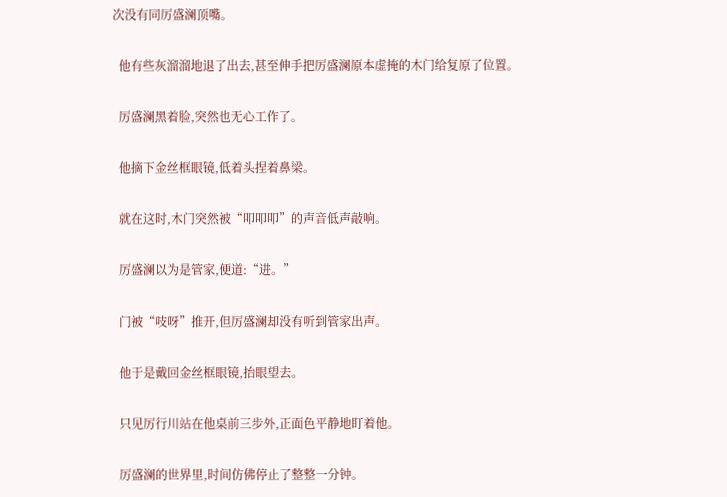次没有同厉盛澜顶嘴。

  他有些灰溜溜地退了出去,甚至伸手把厉盛澜原本虚掩的木门给复原了位置。

  厉盛澜黑着脸,突然也无心工作了。

  他摘下金丝框眼镜,低着头捏着鼻梁。

  就在这时,木门突然被“叩叩叩”的声音低声敲响。

  厉盛澜以为是管家,便道:“进。”

  门被“吱呀”推开,但厉盛澜却没有听到管家出声。

  他于是戴回金丝框眼镜,抬眼望去。

  只见厉行川站在他桌前三步外,正面色平静地盯着他。

  厉盛澜的世界里,时间仿佛停止了整整一分钟。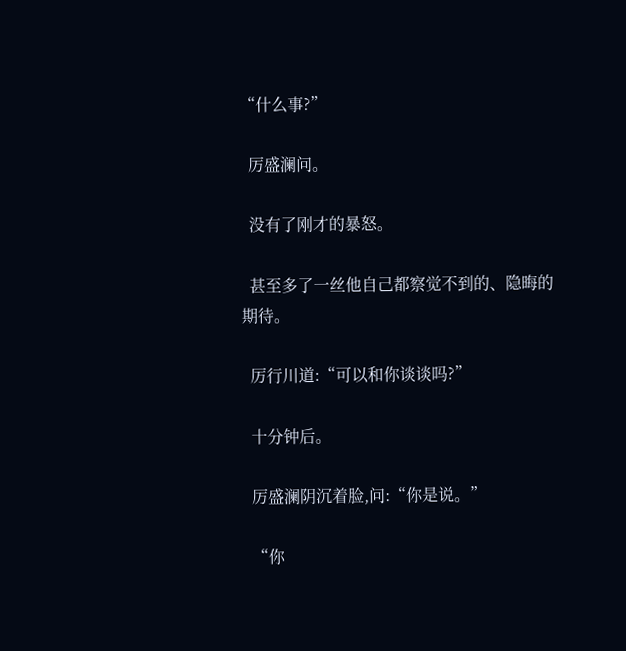“什么事?”

  厉盛澜问。

  没有了刚才的暴怒。

  甚至多了一丝他自己都察觉不到的、隐晦的期待。

  厉行川道:“可以和你谈谈吗?”

  十分钟后。

  厉盛澜阴沉着脸,问:“你是说。”

  “你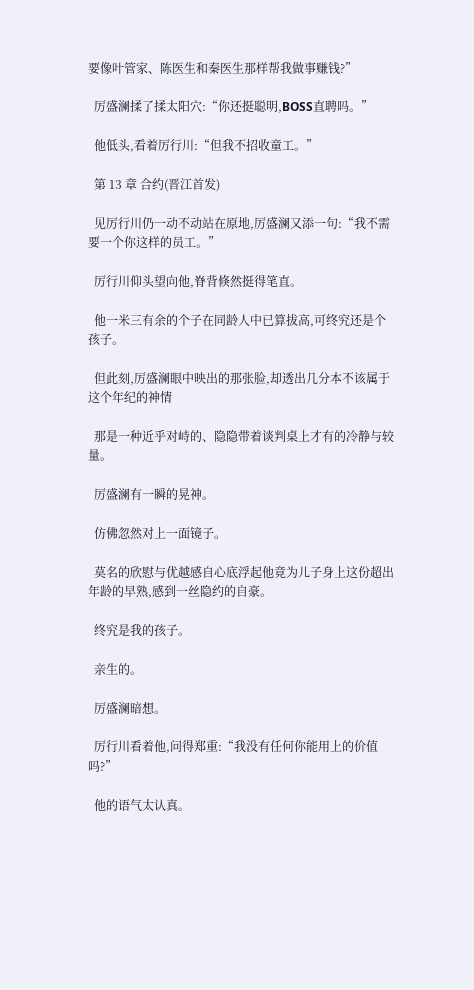要像叶管家、陈医生和秦医生那样帮我做事赚钱?”

  厉盛澜揉了揉太阳穴:“你还挺聪明,BOSS直聘吗。”

  他低头,看着厉行川:“但我不招收童工。”

  第 13 章 合约(晋江首发)

  见厉行川仍一动不动站在原地,厉盛澜又添一句:“我不需要一个你这样的员工。”

  厉行川仰头望向他,脊背倏然挺得笔直。

  他一米三有余的个子在同龄人中已算拔高,可终究还是个孩子。

  但此刻,厉盛澜眼中映出的那张脸,却透出几分本不该属于这个年纪的神情

  那是一种近乎对峙的、隐隐带着谈判桌上才有的冷静与较量。

  厉盛澜有一瞬的晃神。

  仿佛忽然对上一面镜子。

  莫名的欣慰与优越感自心底浮起他竟为儿子身上这份超出年龄的早熟,感到一丝隐约的自豪。

  终究是我的孩子。

  亲生的。

  厉盛澜暗想。

  厉行川看着他,问得郑重:“我没有任何你能用上的价值吗?”

  他的语气太认真。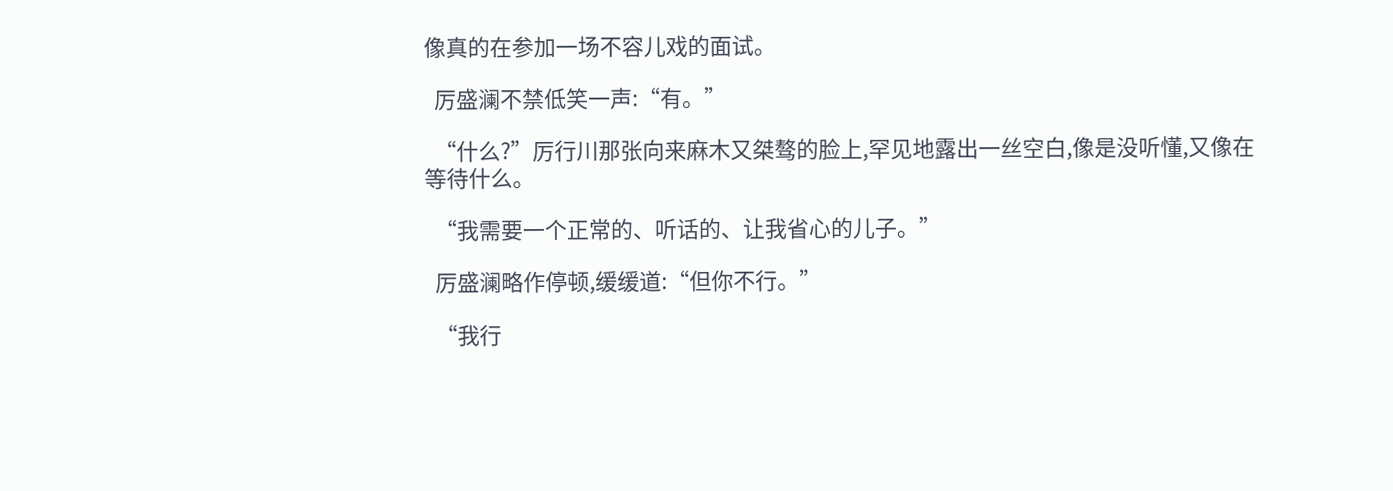像真的在参加一场不容儿戏的面试。

  厉盛澜不禁低笑一声:“有。”

  “什么?”厉行川那张向来麻木又桀骜的脸上,罕见地露出一丝空白,像是没听懂,又像在等待什么。

  “我需要一个正常的、听话的、让我省心的儿子。”

  厉盛澜略作停顿,缓缓道:“但你不行。”

  “我行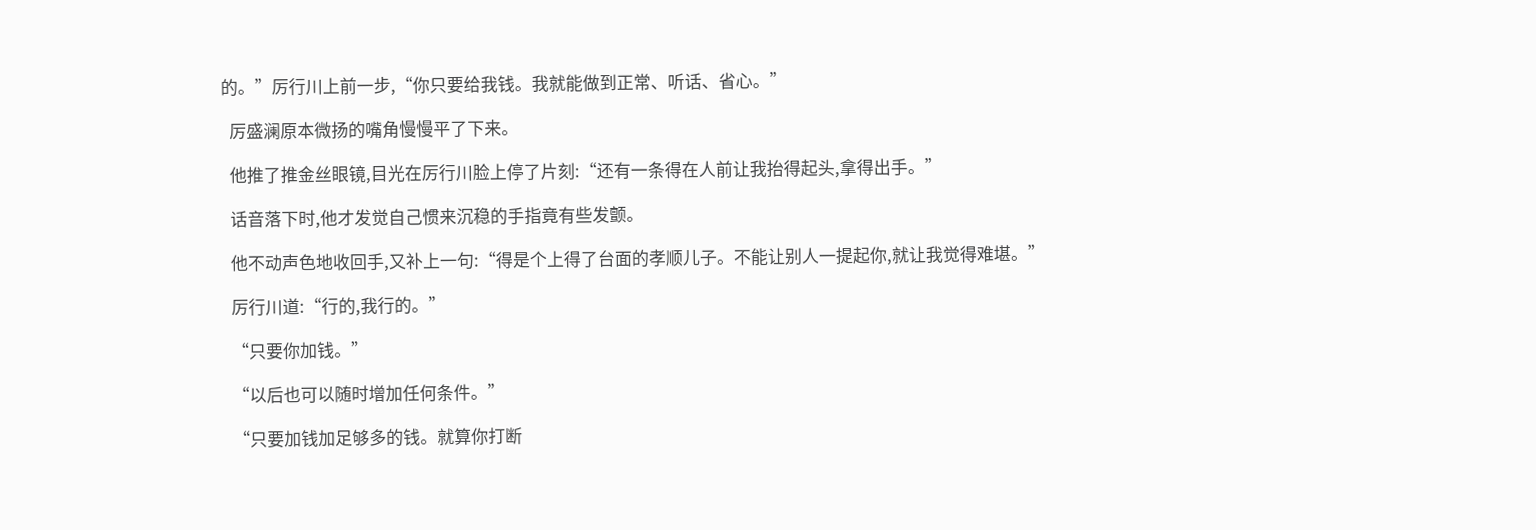的。”厉行川上前一步,“你只要给我钱。我就能做到正常、听话、省心。”

  厉盛澜原本微扬的嘴角慢慢平了下来。

  他推了推金丝眼镜,目光在厉行川脸上停了片刻:“还有一条得在人前让我抬得起头,拿得出手。”

  话音落下时,他才发觉自己惯来沉稳的手指竟有些发颤。

  他不动声色地收回手,又补上一句:“得是个上得了台面的孝顺儿子。不能让别人一提起你,就让我觉得难堪。”

  厉行川道:“行的,我行的。”

  “只要你加钱。”

  “以后也可以随时增加任何条件。”

  “只要加钱加足够多的钱。就算你打断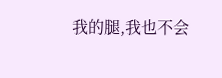我的腿,我也不会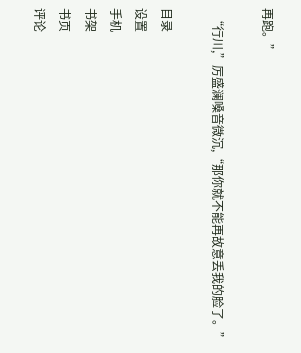再跑。”

  “行川,”厉盛澜嗓音微沉,“那你就不能再故意丢我的脸了。”

目录
设置
手机
书架
书页
评论